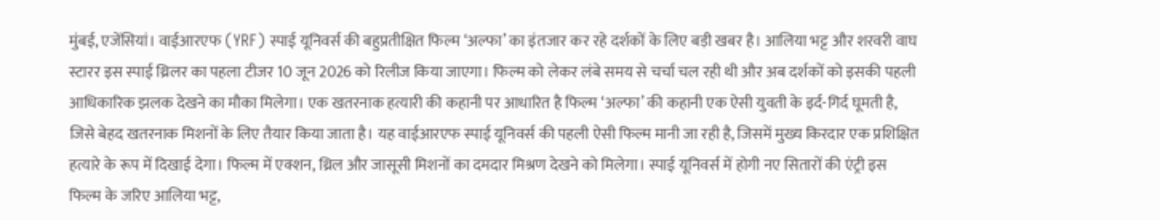मुंबई, एजेंसियां। वाईआरएफ (YRF) स्पाई यूनिवर्स की बहुप्रतीक्षित फिल्म ‘अल्फा’ का इंतजार कर रहे दर्शकों के लिए बड़ी खबर है। आलिया भट्ट और शरवरी वाघ स्टारर इस स्पाई थ्रिलर का पहला टीजर 10 जून 2026 को रिलीज किया जाएगा। फिल्म को लेकर लंबे समय से चर्चा चल रही थी और अब दर्शकों को इसकी पहली आधिकारिक झलक देखने का मौका मिलेगा। एक खतरनाक हत्यारी की कहानी पर आधारित है फिल्म ‘अल्फा’ की कहानी एक ऐसी युवती के इर्द-गिर्द घूमती है, जिसे बेहद खतरनाक मिशनों के लिए तैयार किया जाता है। यह वाईआरएफ स्पाई यूनिवर्स की पहली ऐसी फिल्म मानी जा रही है, जिसमें मुख्य किरदार एक प्रशिक्षित हत्यारे के रूप में दिखाई देगा। फिल्म में एक्शन, थ्रिल और जासूसी मिशनों का दमदार मिश्रण देखने को मिलेगा। स्पाई यूनिवर्स में होगी नए सितारों की एंट्री इस फिल्म के जरिए आलिया भट्ट,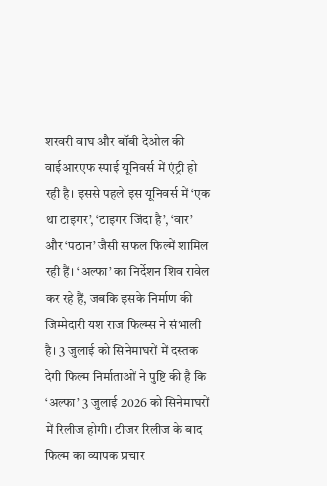शरवरी वाघ और बॉबी देओल की वाईआरएफ स्पाई यूनिवर्स में एंट्री हो रही है। इससे पहले इस यूनिवर्स में ‘एक था टाइगर’, ‘टाइगर जिंदा है’, ‘वार’ और ‘पठान’ जैसी सफल फिल्में शामिल रही हैं। ‘अल्फा’ का निर्देशन शिव रावेल कर रहे हैं, जबकि इसके निर्माण की जिम्मेदारी यश राज फिल्म्स ने संभाली है। 3 जुलाई को सिनेमाघरों में दस्तक देगी फिल्म निर्माताओं ने पुष्टि की है कि ‘अल्फा’ 3 जुलाई 2026 को सिनेमाघरों में रिलीज होगी। टीजर रिलीज के बाद फिल्म का व्यापक प्रचार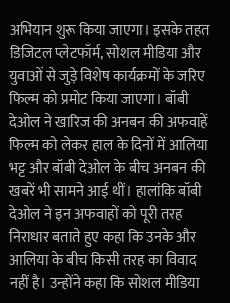अभियान शुरू किया जाएगा। इसके तहत डिजिटल प्लेटफॉर्म, सोशल मीडिया और युवाओं से जुड़े विशेष कार्यक्रमों के जरिए फिल्म को प्रमोट किया जाएगा। बॉबी देओल ने खारिज की अनबन की अफवाहें फिल्म को लेकर हाल के दिनों में आलिया भट्ट और बॉबी देओल के बीच अनबन की खबरें भी सामने आई थीं। हालांकि बॉबी देओल ने इन अफवाहों को पूरी तरह निराधार बताते हुए कहा कि उनके और आलिया के बीच किसी तरह का विवाद नहीं है। उन्होंने कहा कि सोशल मीडिया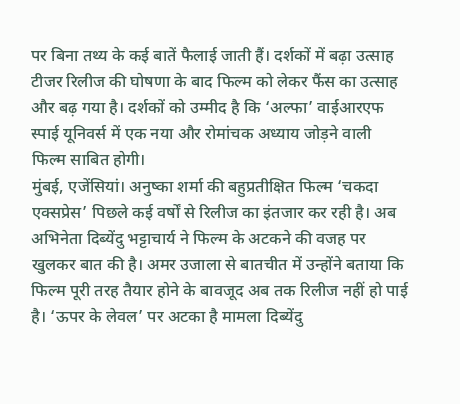पर बिना तथ्य के कई बातें फैलाई जाती हैं। दर्शकों में बढ़ा उत्साह टीजर रिलीज की घोषणा के बाद फिल्म को लेकर फैंस का उत्साह और बढ़ गया है। दर्शकों को उम्मीद है कि ‘अल्फा’ वाईआरएफ स्पाई यूनिवर्स में एक नया और रोमांचक अध्याय जोड़ने वाली फिल्म साबित होगी।
मुंबई, एजेंसियां। अनुष्का शर्मा की बहुप्रतीक्षित फिल्म ‘चकदा एक्सप्रेस’ पिछले कई वर्षों से रिलीज का इंतजार कर रही है। अब अभिनेता दिब्येंदु भट्टाचार्य ने फिल्म के अटकने की वजह पर खुलकर बात की है। अमर उजाला से बातचीत में उन्होंने बताया कि फिल्म पूरी तरह तैयार होने के बावजूद अब तक रिलीज नहीं हो पाई है। ‘ऊपर के लेवल’ पर अटका है मामला दिब्येंदु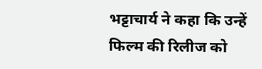भट्टाचार्य ने कहा कि उन्हें फिल्म की रिलीज को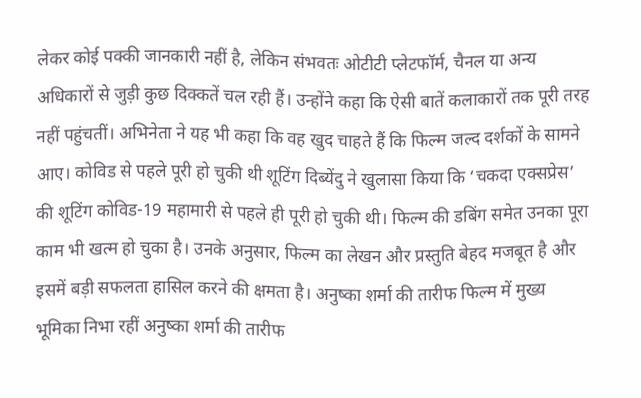लेकर कोई पक्की जानकारी नहीं है, लेकिन संभवतः ओटीटी प्लेटफॉर्म, चैनल या अन्य अधिकारों से जुड़ी कुछ दिक्कतें चल रही हैं। उन्होंने कहा कि ऐसी बातें कलाकारों तक पूरी तरह नहीं पहुंचतीं। अभिनेता ने यह भी कहा कि वह खुद चाहते हैं कि फिल्म जल्द दर्शकों के सामने आए। कोविड से पहले पूरी हो चुकी थी शूटिंग दिब्येंदु ने खुलासा किया कि ‘चकदा एक्सप्रेस’ की शूटिंग कोविड-19 महामारी से पहले ही पूरी हो चुकी थी। फिल्म की डबिंग समेत उनका पूरा काम भी खत्म हो चुका है। उनके अनुसार, फिल्म का लेखन और प्रस्तुति बेहद मजबूत है और इसमें बड़ी सफलता हासिल करने की क्षमता है। अनुष्का शर्मा की तारीफ फिल्म में मुख्य भूमिका निभा रहीं अनुष्का शर्मा की तारीफ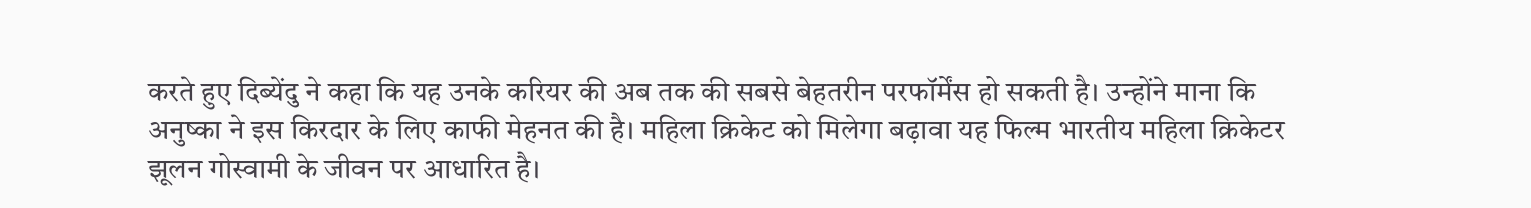करते हुए दिब्येंदु ने कहा कि यह उनके करियर की अब तक की सबसे बेहतरीन परफॉर्मेंस हो सकती है। उन्होंने माना कि अनुष्का ने इस किरदार के लिए काफी मेहनत की है। महिला क्रिकेट को मिलेगा बढ़ावा यह फिल्म भारतीय महिला क्रिकेटर झूलन गोस्वामी के जीवन पर आधारित है।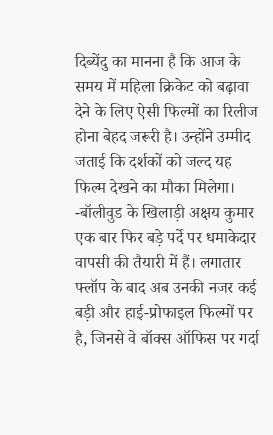दिब्येंदु का मानना है कि आज के समय में महिला क्रिकेट को बढ़ावा देने के लिए ऐसी फिल्मों का रिलीज होना बेहद जरूरी है। उन्होंने उम्मीद जताई कि दर्शकों को जल्द यह फिल्म देखने का मौका मिलेगा।
-बॉलीवुड के खिलाड़ी अक्षय कुमार एक बार फिर बड़े पर्दे पर धमाकेदार वापसी की तैयारी में हैं। लगातार फ्लॉप के बाद अब उनकी नजर कई बड़ी और हाई-प्रोफाइल फिल्मों पर है, जिनसे वे बॉक्स ऑफिस पर गर्दा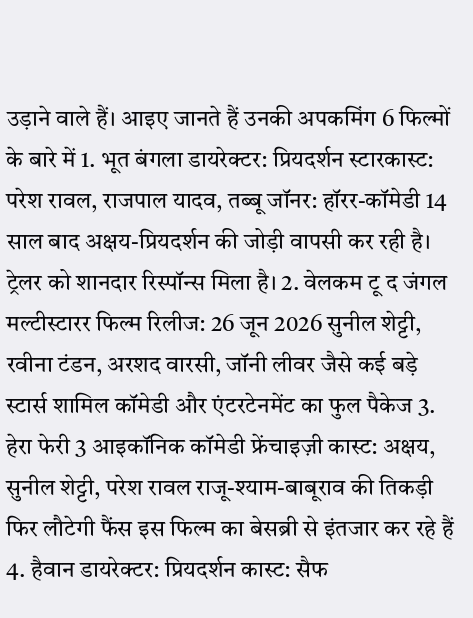उड़ाने वाले हैं। आइए जानते हैं उनकी अपकमिंग 6 फिल्मों के बारे में 1. भूत बंगला डायरेक्टर: प्रियदर्शन स्टारकास्ट: परेश रावल, राजपाल यादव, तब्बू जॉनर: हॉरर-कॉमेडी 14 साल बाद अक्षय-प्रियदर्शन की जोड़ी वापसी कर रही है। ट्रेलर को शानदार रिस्पॉन्स मिला है। 2. वेलकम टू द जंगल मल्टीस्टारर फिल्म रिलीज: 26 जून 2026 सुनील शेट्टी, रवीना टंडन, अरशद वारसी, जॉनी लीवर जैसे कई बड़े स्टार्स शामिल कॉमेडी और एंटरटेनमेंट का फुल पैकेज 3. हेरा फेरी 3 आइकॉनिक कॉमेडी फ्रेंचाइज़ी कास्ट: अक्षय, सुनील शेट्टी, परेश रावल राजू-श्याम-बाबूराव की तिकड़ी फिर लौटेगी फैंस इस फिल्म का बेसब्री से इंतजार कर रहे हैं 4. हैवान डायरेक्टर: प्रियदर्शन कास्ट: सैफ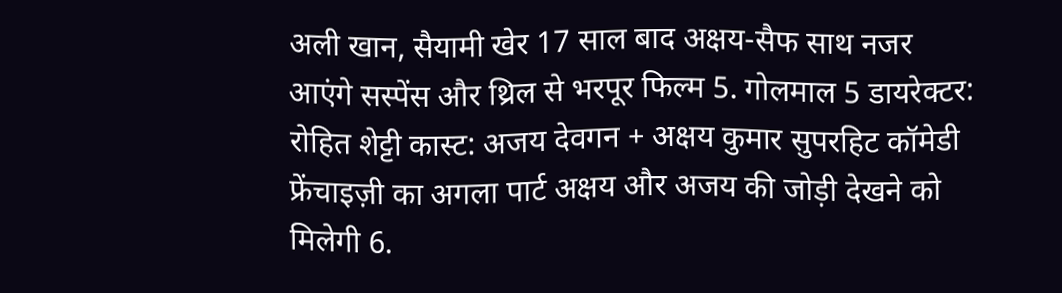अली खान, सैयामी खेर 17 साल बाद अक्षय-सैफ साथ नजर आएंगे सस्पेंस और थ्रिल से भरपूर फिल्म 5. गोलमाल 5 डायरेक्टर: रोहित शेट्टी कास्ट: अजय देवगन + अक्षय कुमार सुपरहिट कॉमेडी फ्रेंचाइज़ी का अगला पार्ट अक्षय और अजय की जोड़ी देखने को मिलेगी 6.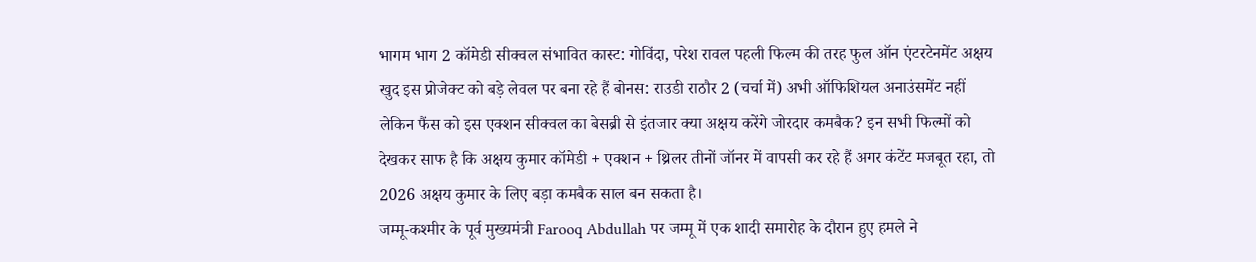भागम भाग 2 कॉमेडी सीक्वल संभावित कास्ट: गोविंदा, परेश रावल पहली फिल्म की तरह फुल ऑन एंटरटेनमेंट अक्षय खुद इस प्रोजेक्ट को बड़े लेवल पर बना रहे हैं बोनस: राउडी राठौर 2 (चर्चा में) अभी ऑफिशियल अनाउंसमेंट नहीं लेकिन फैंस को इस एक्शन सीक्वल का बेसब्री से इंतजार क्या अक्षय करेंगे जोरदार कमबैक? इन सभी फिल्मों को देखकर साफ है कि अक्षय कुमार कॉमेडी + एक्शन + थ्रिलर तीनों जॉनर में वापसी कर रहे हैं अगर कंटेंट मजबूत रहा, तो 2026 अक्षय कुमार के लिए बड़ा कमबैक साल बन सकता है।
जम्मू-कश्मीर के पूर्व मुख्यमंत्री Farooq Abdullah पर जम्मू में एक शादी समारोह के दौरान हुए हमले ने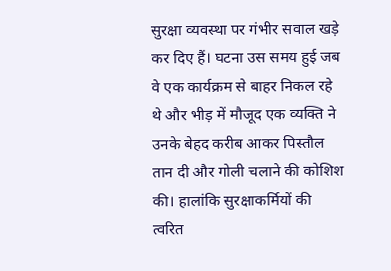सुरक्षा व्यवस्था पर गंभीर सवाल खड़े कर दिए हैं। घटना उस समय हुई जब वे एक कार्यक्रम से बाहर निकल रहे थे और भीड़ में मौजूद एक व्यक्ति ने उनके बेहद करीब आकर पिस्तौल तान दी और गोली चलाने की कोशिश की। हालांकि सुरक्षाकर्मियों की त्वरित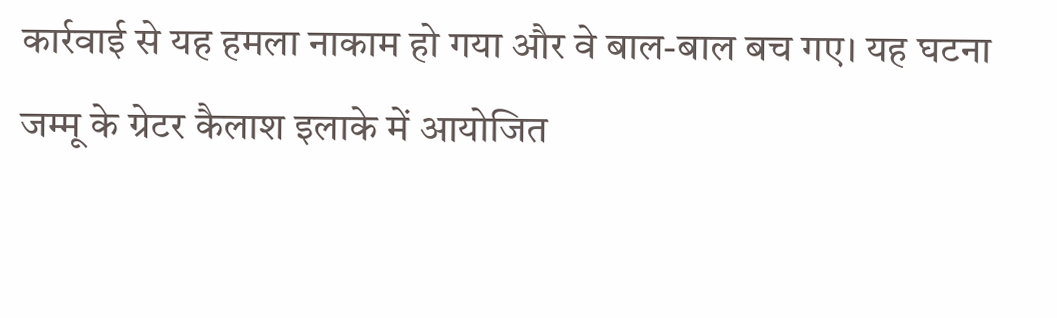कार्रवाई से यह हमला नाकाम हो गया और वे बाल-बाल बच गए। यह घटना जम्मू के ग्रेटर कैलाश इलाके में आयोजित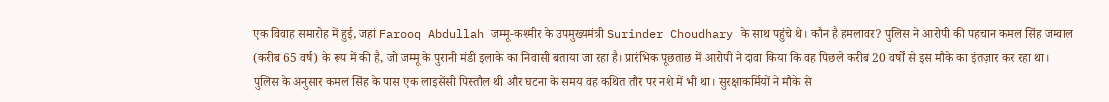एक विवाह समारोह में हुई, जहां Farooq Abdullah जम्मू-कश्मीर के उपमुख्यमंत्री Surinder Choudhary के साथ पहुंचे थे। कौन है हमलावर? पुलिस ने आरोपी की पहचान कमल सिंह जम्वाल (करीब 65 वर्ष) के रूप में की है, जो जम्मू के पुरानी मंडी इलाके का निवासी बताया जा रहा है। प्रारंभिक पूछताछ में आरोपी ने दावा किया कि वह पिछले करीब 20 वर्षों से इस मौके का इंतज़ार कर रहा था। पुलिस के अनुसार कमल सिंह के पास एक लाइसेंसी पिस्तौल थी और घटना के समय वह कथित तौर पर नशे में भी था। सुरक्षाकर्मियों ने मौके से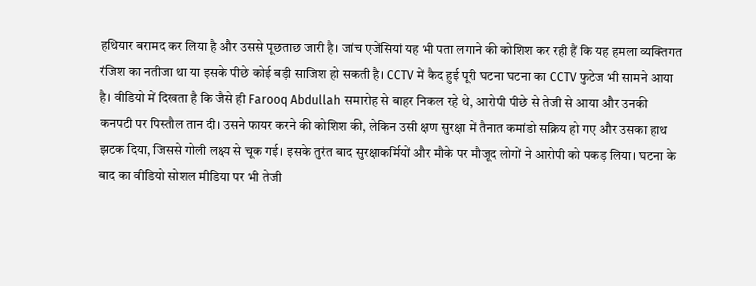हथियार बरामद कर लिया है और उससे पूछताछ जारी है। जांच एजेंसियां यह भी पता लगाने की कोशिश कर रही हैं कि यह हमला व्यक्तिगत रंजिश का नतीजा था या इसके पीछे कोई बड़ी साजिश हो सकती है। CCTV में कैद हुई पूरी घटना घटना का CCTV फुटेज भी सामने आया है। वीडियो में दिखता है कि जैसे ही Farooq Abdullah समारोह से बाहर निकल रहे थे, आरोपी पीछे से तेजी से आया और उनकी कनपटी पर पिस्तौल तान दी। उसने फायर करने की कोशिश की, लेकिन उसी क्षण सुरक्षा में तैनात कमांडो सक्रिय हो गए और उसका हाथ झटक दिया, जिससे गोली लक्ष्य से चूक गई। इसके तुरंत बाद सुरक्षाकर्मियों और मौके पर मौजूद लोगों ने आरोपी को पकड़ लिया। घटना के बाद का वीडियो सोशल मीडिया पर भी तेजी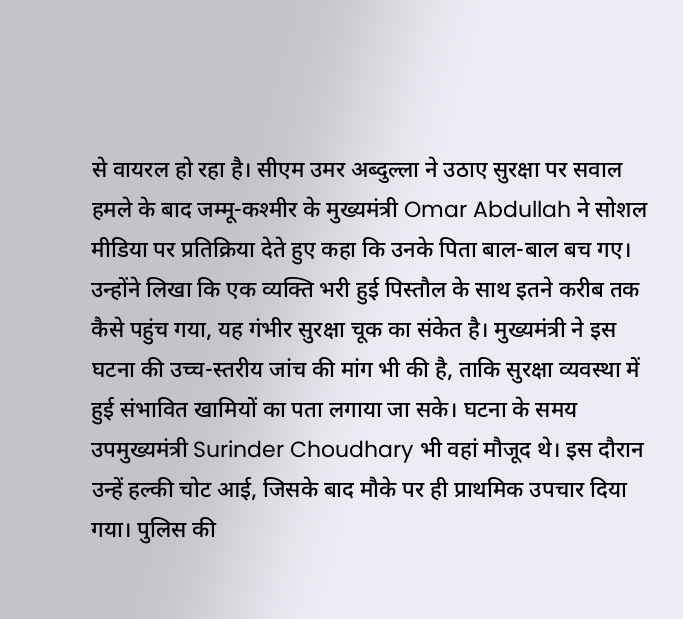से वायरल हो रहा है। सीएम उमर अब्दुल्ला ने उठाए सुरक्षा पर सवाल हमले के बाद जम्मू-कश्मीर के मुख्यमंत्री Omar Abdullah ने सोशल मीडिया पर प्रतिक्रिया देते हुए कहा कि उनके पिता बाल-बाल बच गए। उन्होंने लिखा कि एक व्यक्ति भरी हुई पिस्तौल के साथ इतने करीब तक कैसे पहुंच गया, यह गंभीर सुरक्षा चूक का संकेत है। मुख्यमंत्री ने इस घटना की उच्च-स्तरीय जांच की मांग भी की है, ताकि सुरक्षा व्यवस्था में हुई संभावित खामियों का पता लगाया जा सके। घटना के समय उपमुख्यमंत्री Surinder Choudhary भी वहां मौजूद थे। इस दौरान उन्हें हल्की चोट आई, जिसके बाद मौके पर ही प्राथमिक उपचार दिया गया। पुलिस की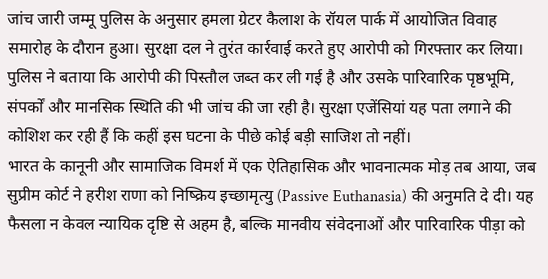जांच जारी जम्मू पुलिस के अनुसार हमला ग्रेटर कैलाश के रॉयल पार्क में आयोजित विवाह समारोह के दौरान हुआ। सुरक्षा दल ने तुरंत कार्रवाई करते हुए आरोपी को गिरफ्तार कर लिया। पुलिस ने बताया कि आरोपी की पिस्तौल जब्त कर ली गई है और उसके पारिवारिक पृष्ठभूमि, संपर्कों और मानसिक स्थिति की भी जांच की जा रही है। सुरक्षा एजेंसियां यह पता लगाने की कोशिश कर रही हैं कि कहीं इस घटना के पीछे कोई बड़ी साजिश तो नहीं।
भारत के कानूनी और सामाजिक विमर्श में एक ऐतिहासिक और भावनात्मक मोड़ तब आया, जब सुप्रीम कोर्ट ने हरीश राणा को निष्क्रिय इच्छामृत्यु (Passive Euthanasia) की अनुमति दे दी। यह फैसला न केवल न्यायिक दृष्टि से अहम है, बल्कि मानवीय संवेदनाओं और पारिवारिक पीड़ा को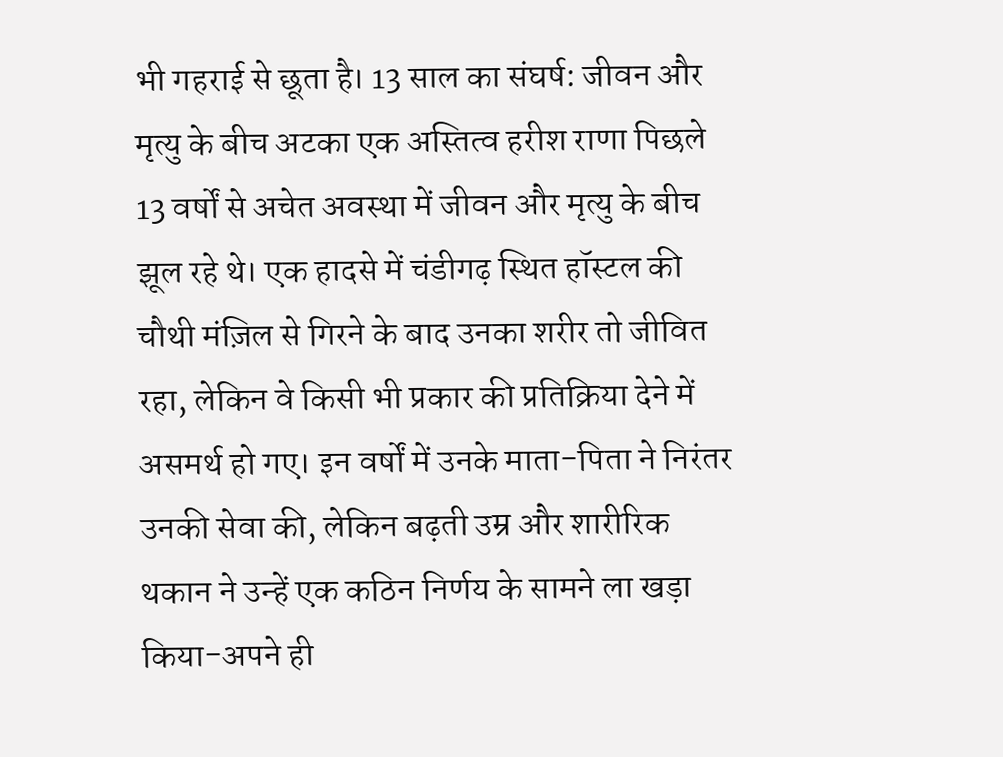भी गहराई से छूता है। 13 साल का संघर्ष: जीवन और मृत्यु के बीच अटका एक अस्तित्व हरीश राणा पिछले 13 वर्षों से अचेत अवस्था में जीवन और मृत्यु के बीच झूल रहे थे। एक हादसे में चंडीगढ़ स्थित हॉस्टल की चौथी मंज़िल से गिरने के बाद उनका शरीर तो जीवित रहा, लेकिन वे किसी भी प्रकार की प्रतिक्रिया देने में असमर्थ हो गए। इन वर्षों में उनके माता-पिता ने निरंतर उनकी सेवा की, लेकिन बढ़ती उम्र और शारीरिक थकान ने उन्हें एक कठिन निर्णय के सामने ला खड़ा किया-अपने ही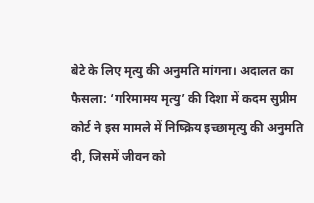बेटे के लिए मृत्यु की अनुमति मांगना। अदालत का फैसला: ‘गरिमामय मृत्यु’ की दिशा में कदम सुप्रीम कोर्ट ने इस मामले में निष्क्रिय इच्छामृत्यु की अनुमति दी, जिसमें जीवन को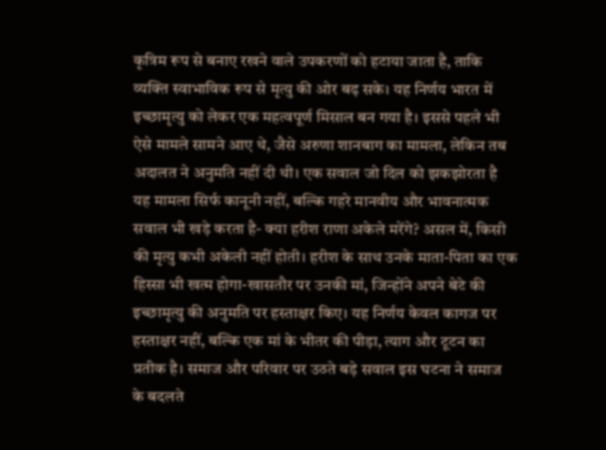कृत्रिम रूप से बनाए रखने वाले उपकरणों को हटाया जाता है, ताकि व्यक्ति स्वाभाविक रूप से मृत्यु की ओर बढ़ सके। यह निर्णय भारत में इच्छामृत्यु को लेकर एक महत्वपूर्ण मिसाल बन गया है। इससे पहले भी ऐसे मामले सामने आए थे, जैसे अरुणा शानबाग का मामला, लेकिन तब अदालत ने अनुमति नहीं दी थी। एक सवाल जो दिल को झकझोरता है यह मामला सिर्फ कानूनी नहीं, बल्कि गहरे मानवीय और भावनात्मक सवाल भी खड़े करता है- क्या हरीश राणा अकेले मरेंगे? असल में, किसी की मृत्यु कभी अकेली नहीं होती। हरीश के साथ उनके माता-पिता का एक हिस्सा भी खत्म होगा-खासतौर पर उनकी मां, जिन्होंने अपने बेटे की इच्छामृत्यु की अनुमति पर हस्ताक्षर किए। यह निर्णय केवल कागज पर हस्ताक्षर नहीं, बल्कि एक मां के भीतर की पीड़ा, त्याग और टूटन का प्रतीक है। समाज और परिवार पर उठते बड़े सवाल इस घटना ने समाज के बदलते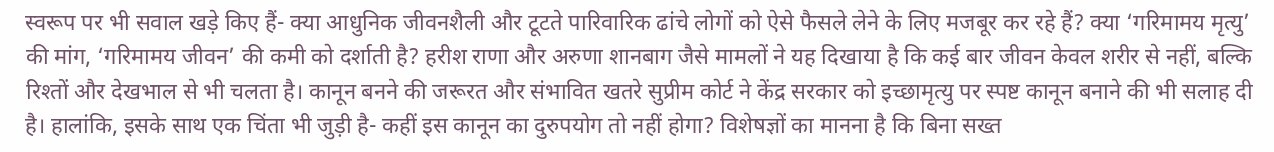स्वरूप पर भी सवाल खड़े किए हैं- क्या आधुनिक जीवनशैली और टूटते पारिवारिक ढांचे लोगों को ऐसे फैसले लेने के लिए मजबूर कर रहे हैं? क्या ‘गरिमामय मृत्यु’ की मांग, ‘गरिमामय जीवन’ की कमी को दर्शाती है? हरीश राणा और अरुणा शानबाग जैसे मामलों ने यह दिखाया है कि कई बार जीवन केवल शरीर से नहीं, बल्कि रिश्तों और देखभाल से भी चलता है। कानून बनने की जरूरत और संभावित खतरे सुप्रीम कोर्ट ने केंद्र सरकार को इच्छामृत्यु पर स्पष्ट कानून बनाने की भी सलाह दी है। हालांकि, इसके साथ एक चिंता भी जुड़ी है- कहीं इस कानून का दुरुपयोग तो नहीं होगा? विशेषज्ञों का मानना है कि बिना सख्त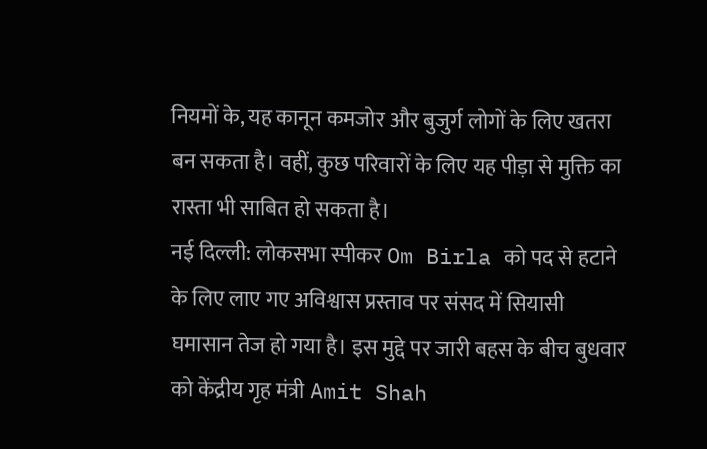नियमों के, यह कानून कमजोर और बुजुर्ग लोगों के लिए खतरा बन सकता है। वहीं, कुछ परिवारों के लिए यह पीड़ा से मुक्ति का रास्ता भी साबित हो सकता है।
नई दिल्ली: लोकसभा स्पीकर Om Birla को पद से हटाने के लिए लाए गए अविश्वास प्रस्ताव पर संसद में सियासी घमासान तेज हो गया है। इस मुद्दे पर जारी बहस के बीच बुधवार को केंद्रीय गृह मंत्री Amit Shah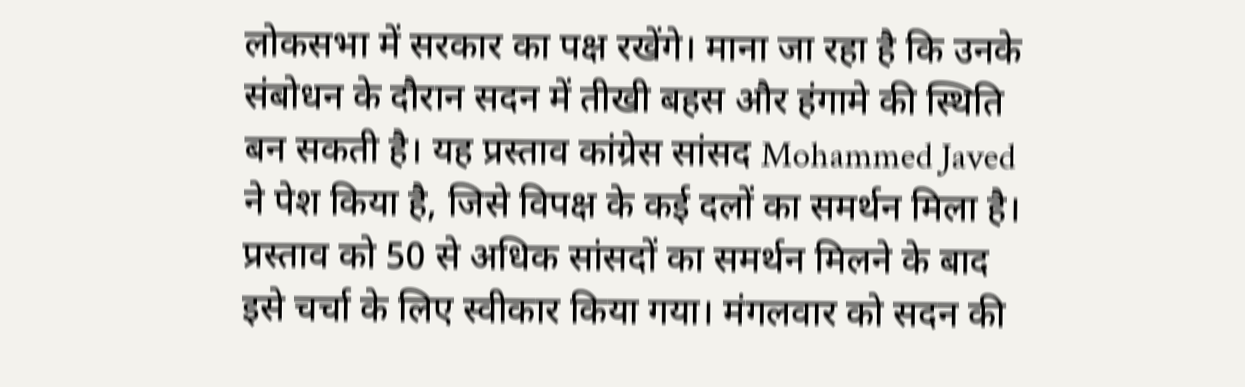लोकसभा में सरकार का पक्ष रखेंगे। माना जा रहा है कि उनके संबोधन के दौरान सदन में तीखी बहस और हंगामे की स्थिति बन सकती है। यह प्रस्ताव कांग्रेस सांसद Mohammed Javed ने पेश किया है, जिसे विपक्ष के कई दलों का समर्थन मिला है। प्रस्ताव को 50 से अधिक सांसदों का समर्थन मिलने के बाद इसे चर्चा के लिए स्वीकार किया गया। मंगलवार को सदन की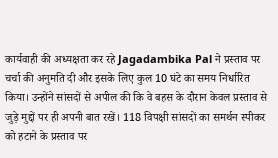कार्यवाही की अध्यक्षता कर रहे Jagadambika Pal ने प्रस्ताव पर चर्चा की अनुमति दी और इसके लिए कुल 10 घंटे का समय निर्धारित किया। उन्होंने सांसदों से अपील की कि वे बहस के दौरान केवल प्रस्ताव से जुड़े मुद्दों पर ही अपनी बात रखें। 118 विपक्षी सांसदों का समर्थन स्पीकर को हटाने के प्रस्ताव पर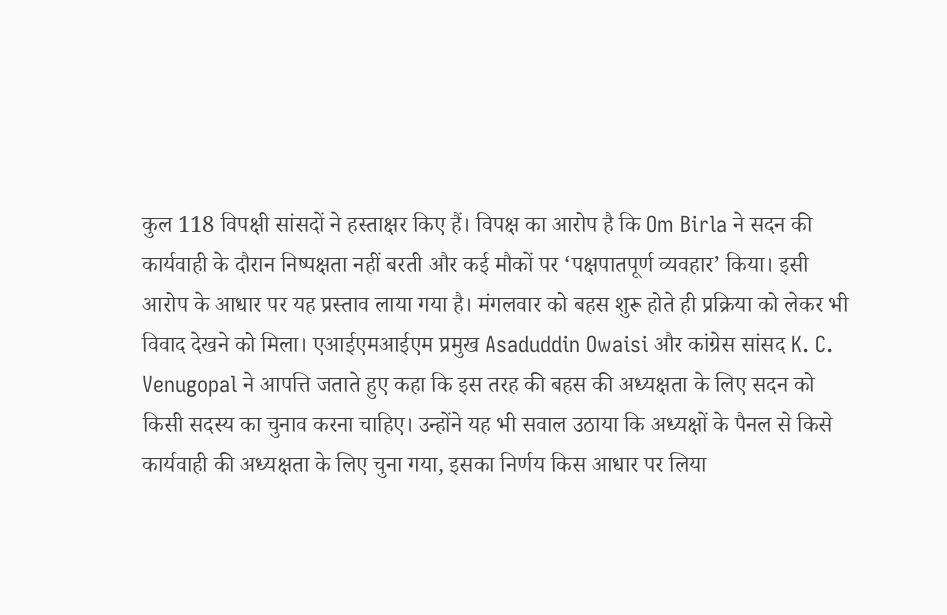कुल 118 विपक्षी सांसदों ने हस्ताक्षर किए हैं। विपक्ष का आरोप है कि Om Birla ने सदन की कार्यवाही के दौरान निष्पक्षता नहीं बरती और कई मौकों पर ‘पक्षपातपूर्ण व्यवहार’ किया। इसी आरोप के आधार पर यह प्रस्ताव लाया गया है। मंगलवार को बहस शुरू होते ही प्रक्रिया को लेकर भी विवाद देखने को मिला। एआईएमआईएम प्रमुख Asaduddin Owaisi और कांग्रेस सांसद K. C. Venugopal ने आपत्ति जताते हुए कहा कि इस तरह की बहस की अध्यक्षता के लिए सदन को किसी सदस्य का चुनाव करना चाहिए। उन्होंने यह भी सवाल उठाया कि अध्यक्षों के पैनल से किसे कार्यवाही की अध्यक्षता के लिए चुना गया, इसका निर्णय किस आधार पर लिया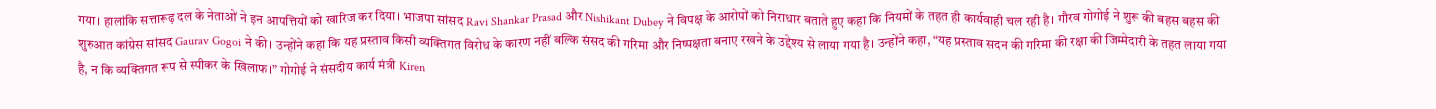गया। हालांकि सत्तारूढ़ दल के नेताओं ने इन आपत्तियों को खारिज कर दिया। भाजपा सांसद Ravi Shankar Prasad और Nishikant Dubey ने विपक्ष के आरोपों को निराधार बताते हुए कहा कि नियमों के तहत ही कार्यवाही चल रही है। गौरव गोगोई ने शुरू की बहस बहस की शुरुआत कांग्रेस सांसद Gaurav Gogoi ने की। उन्होंने कहा कि यह प्रस्ताव किसी व्यक्तिगत विरोध के कारण नहीं बल्कि संसद की गरिमा और निष्पक्षता बनाए रखने के उद्देश्य से लाया गया है। उन्होंने कहा, “यह प्रस्ताव सदन की गरिमा की रक्षा की जिम्मेदारी के तहत लाया गया है, न कि व्यक्तिगत रूप से स्पीकर के खिलाफ।” गोगोई ने संसदीय कार्य मंत्री Kiren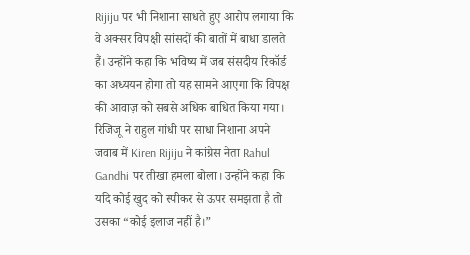Rijiju पर भी निशाना साधते हुए आरोप लगाया कि वे अक्सर विपक्षी सांसदों की बातों में बाधा डालते हैं। उन्होंने कहा कि भविष्य में जब संसदीय रिकॉर्ड का अध्ययन होगा तो यह सामने आएगा कि विपक्ष की आवाज़ को सबसे अधिक बाधित किया गया। रिजिजू ने राहुल गांधी पर साधा निशाना अपने जवाब में Kiren Rijiju ने कांग्रेस नेता Rahul Gandhi पर तीखा हमला बोला। उन्होंने कहा कि यदि कोई खुद को स्पीकर से ऊपर समझता है तो उसका “कोई इलाज नहीं है।”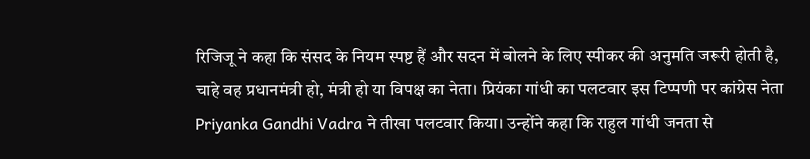रिजिजू ने कहा कि संसद के नियम स्पष्ट हैं और सदन में बोलने के लिए स्पीकर की अनुमति जरूरी होती है, चाहे वह प्रधानमंत्री हो, मंत्री हो या विपक्ष का नेता। प्रियंका गांधी का पलटवार इस टिप्पणी पर कांग्रेस नेता Priyanka Gandhi Vadra ने तीखा पलटवार किया। उन्होंने कहा कि राहुल गांधी जनता से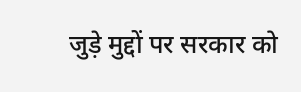जुड़े मुद्दों पर सरकार को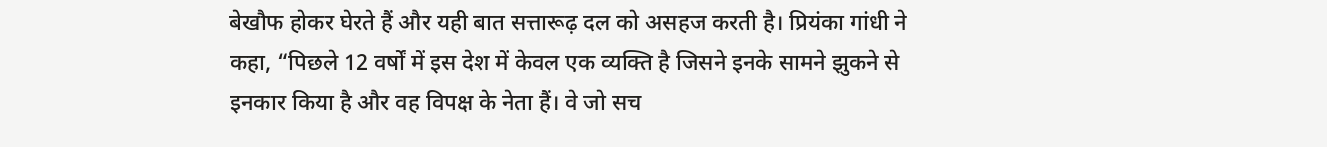बेखौफ होकर घेरते हैं और यही बात सत्तारूढ़ दल को असहज करती है। प्रियंका गांधी ने कहा, “पिछले 12 वर्षों में इस देश में केवल एक व्यक्ति है जिसने इनके सामने झुकने से इनकार किया है और वह विपक्ष के नेता हैं। वे जो सच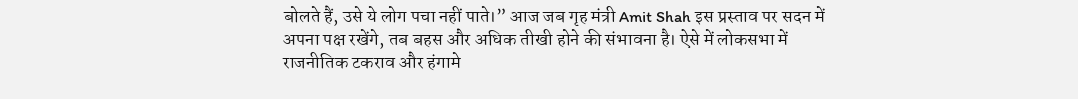बोलते हैं, उसे ये लोग पचा नहीं पाते।” आज जब गृह मंत्री Amit Shah इस प्रस्ताव पर सदन में अपना पक्ष रखेंगे, तब बहस और अधिक तीखी होने की संभावना है। ऐसे में लोकसभा में राजनीतिक टकराव और हंगामे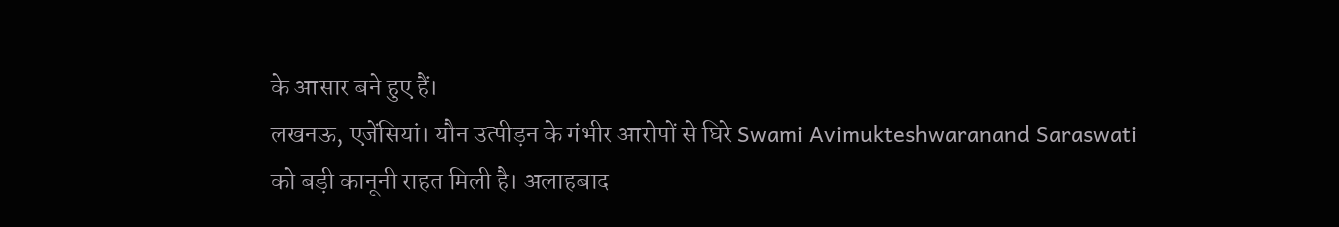के आसार बने हुए हैं।
लखनऊ, एजेंसियां। यौन उत्पीड़न के गंभीर आरोपों से घिरे Swami Avimukteshwaranand Saraswati को बड़ी कानूनी राहत मिली है। अलाहबाद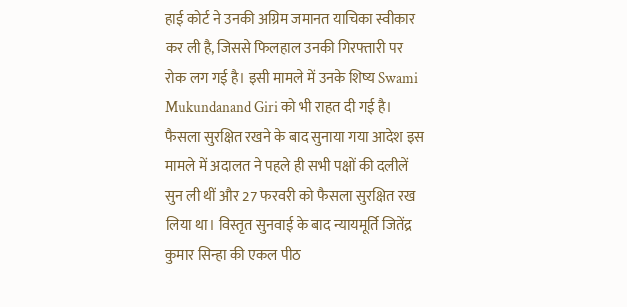हाई कोर्ट ने उनकी अग्रिम जमानत याचिका स्वीकार कर ली है, जिससे फिलहाल उनकी गिरफ्तारी पर रोक लग गई है। इसी मामले में उनके शिष्य Swami Mukundanand Giri को भी राहत दी गई है। फैसला सुरक्षित रखने के बाद सुनाया गया आदेश इस मामले में अदालत ने पहले ही सभी पक्षों की दलीलें सुन ली थीं और 27 फरवरी को फैसला सुरक्षित रख लिया था। विस्तृत सुनवाई के बाद न्यायमूर्ति जितेंद्र कुमार सिन्हा की एकल पीठ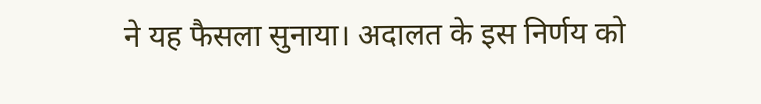ने यह फैसला सुनाया। अदालत के इस निर्णय को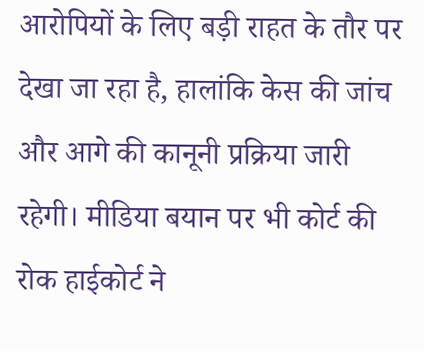आरोपियों के लिए बड़ी राहत के तौर पर देखा जा रहा है, हालांकि केस की जांच और आगे की कानूनी प्रक्रिया जारी रहेगी। मीडिया बयान पर भी कोर्ट की रोक हाईकोर्ट ने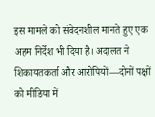इस मामले को संवेदनशील मानते हुए एक अहम निर्देश भी दिया है। अदालत ने शिकायतकर्ता और आरोपियों—दोनों पक्षों को मीडिया में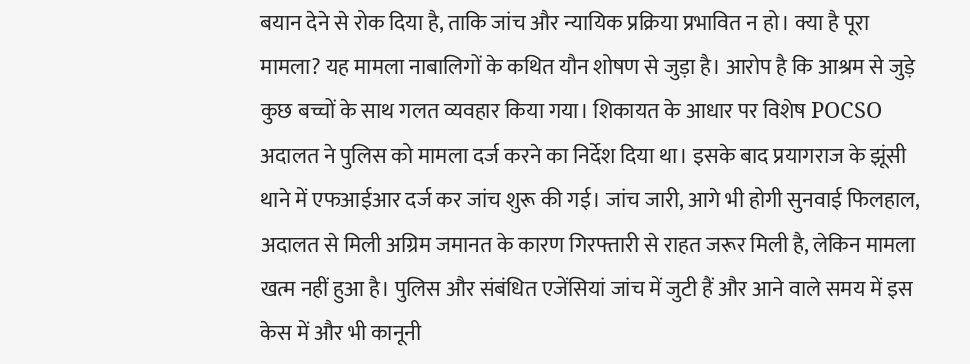बयान देने से रोक दिया है, ताकि जांच और न्यायिक प्रक्रिया प्रभावित न हो। क्या है पूरा मामला? यह मामला नाबालिगों के कथित यौन शोषण से जुड़ा है। आरोप है कि आश्रम से जुड़े कुछ बच्चों के साथ गलत व्यवहार किया गया। शिकायत के आधार पर विशेष POCSO अदालत ने पुलिस को मामला दर्ज करने का निर्देश दिया था। इसके बाद प्रयागराज के झूंसी थाने में एफआईआर दर्ज कर जांच शुरू की गई। जांच जारी, आगे भी होगी सुनवाई फिलहाल, अदालत से मिली अग्रिम जमानत के कारण गिरफ्तारी से राहत जरूर मिली है, लेकिन मामला खत्म नहीं हुआ है। पुलिस और संबंधित एजेंसियां जांच में जुटी हैं और आने वाले समय में इस केस में और भी कानूनी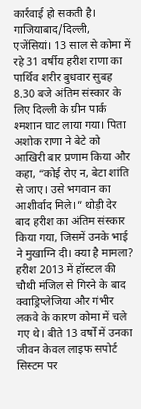कार्रवाई हो सकती है।
गाजियाबाद/दिल्ली, एजेंसियां। 13 साल से कोमा में रहे 31 वर्षीय हरीश राणा का पार्थिव शरीर बुधवार सुबह 8.30 बजे अंतिम संस्कार के लिए दिल्ली के ग्रीन पार्क श्मशान घाट लाया गया। पिता अशोक राणा ने बेटे को आखिरी बार प्रणाम किया और कहा, “कोई रोए न, बेटा शांति से जाए। उसे भगवान का आशीर्वाद मिले।” थोड़ी देर बाद हरीश का अंतिम संस्कार किया गया, जिसमें उनके भाई ने मुखाग्नि दी। क्या है मामला? हरीश 2013 में हॉस्टल की चौथी मंजिल से गिरने के बाद क्वाड्रिप्लेजिया और गंभीर लकवे के कारण कोमा में चले गए थे। बीते 13 वर्षों में उनका जीवन केवल लाइफ सपोर्ट सिस्टम पर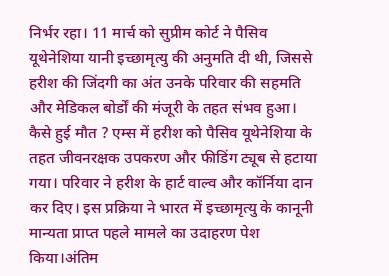निर्भर रहा। 11 मार्च को सुप्रीम कोर्ट ने पैसिव यूथेनेशिया यानी इच्छामृत्यु की अनुमति दी थी, जिससे हरीश की जिंदगी का अंत उनके परिवार की सहमति और मेडिकल बोर्डों की मंजूरी के तहत संभव हुआ। कैसे हुई मौत ? एम्स में हरीश को पैसिव यूथेनेशिया के तहत जीवनरक्षक उपकरण और फीडिंग ट्यूब से हटाया गया। परिवार ने हरीश के हार्ट वाल्व और कॉर्निया दान कर दिए। इस प्रक्रिया ने भारत में इच्छामृत्यु के कानूनी मान्यता प्राप्त पहले मामले का उदाहरण पेश किया।अंतिम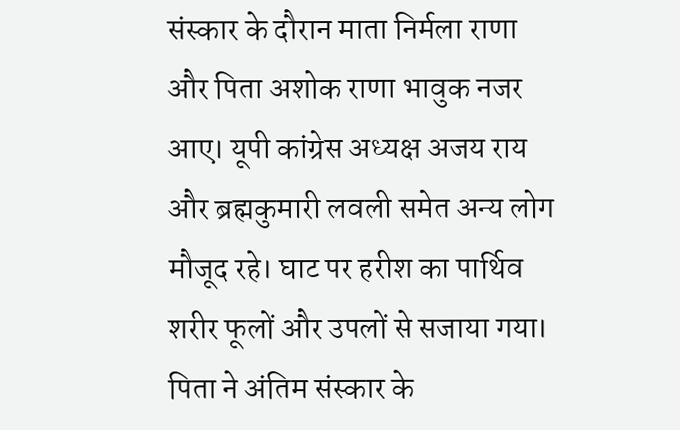संस्कार के दौरान माता निर्मला राणा और पिता अशोक राणा भावुक नजर आए। यूपी कांग्रेस अध्यक्ष अजय राय और ब्रह्मकुमारी लवली समेत अन्य लोग मौजूद रहे। घाट पर हरीश का पार्थिव शरीर फूलों और उपलों से सजाया गया। पिता ने अंतिम संस्कार के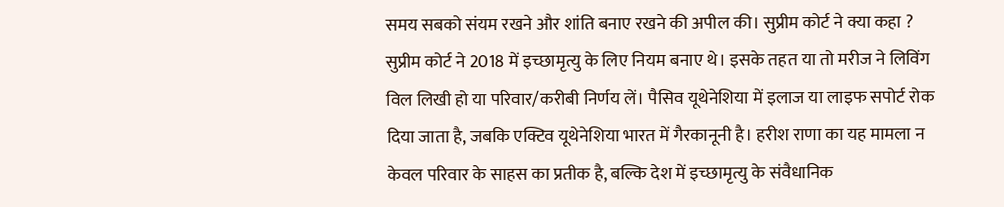समय सबको संयम रखने और शांति बनाए रखने की अपील की। सुप्रीम कोर्ट ने क्या कहा ? सुप्रीम कोर्ट ने 2018 में इच्छामृत्यु के लिए नियम बनाए थे। इसके तहत या तो मरीज ने लिविंग विल लिखी हो या परिवार/करीबी निर्णय लें। पैसिव यूथेनेशिया में इलाज या लाइफ सपोर्ट रोक दिया जाता है, जबकि एक्टिव यूथेनेशिया भारत में गैरकानूनी है। हरीश राणा का यह मामला न केवल परिवार के साहस का प्रतीक है, बल्कि देश में इच्छामृत्यु के संवैधानिक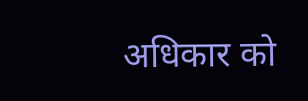अधिकार को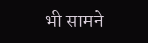भी सामने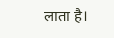लाता है।